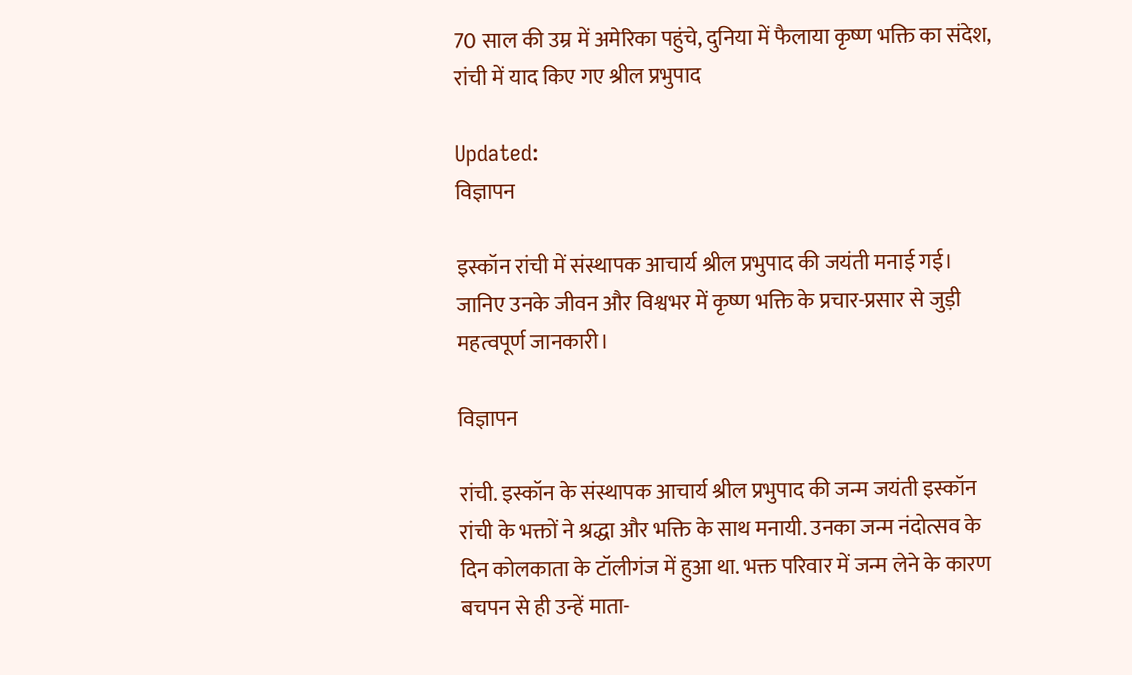70 साल की उम्र में अमेरिका पहुंचे, दुनिया में फैलाया कृष्ण भक्ति का संदेश, रांची में याद किए गए श्रील प्रभुपाद

Updated:
विज्ञापन

इस्कॉन रांची में संस्थापक आचार्य श्रील प्रभुपाद की जयंती मनाई गई। जानिए उनके जीवन और विश्वभर में कृष्ण भक्ति के प्रचार-प्रसार से जुड़ी महत्वपूर्ण जानकारी।

विज्ञापन

रांची. इस्कॉन के संस्थापक आचार्य श्रील प्रभुपाद की जन्म जयंती इस्कॉन रांची के भक्तों ने श्रद्धा और भक्ति के साथ मनायी. उनका जन्म नंदोत्सव के दिन कोलकाता के टॉलीगंज में हुआ था. भक्त परिवार में जन्म लेने के कारण बचपन से ही उन्हें माता-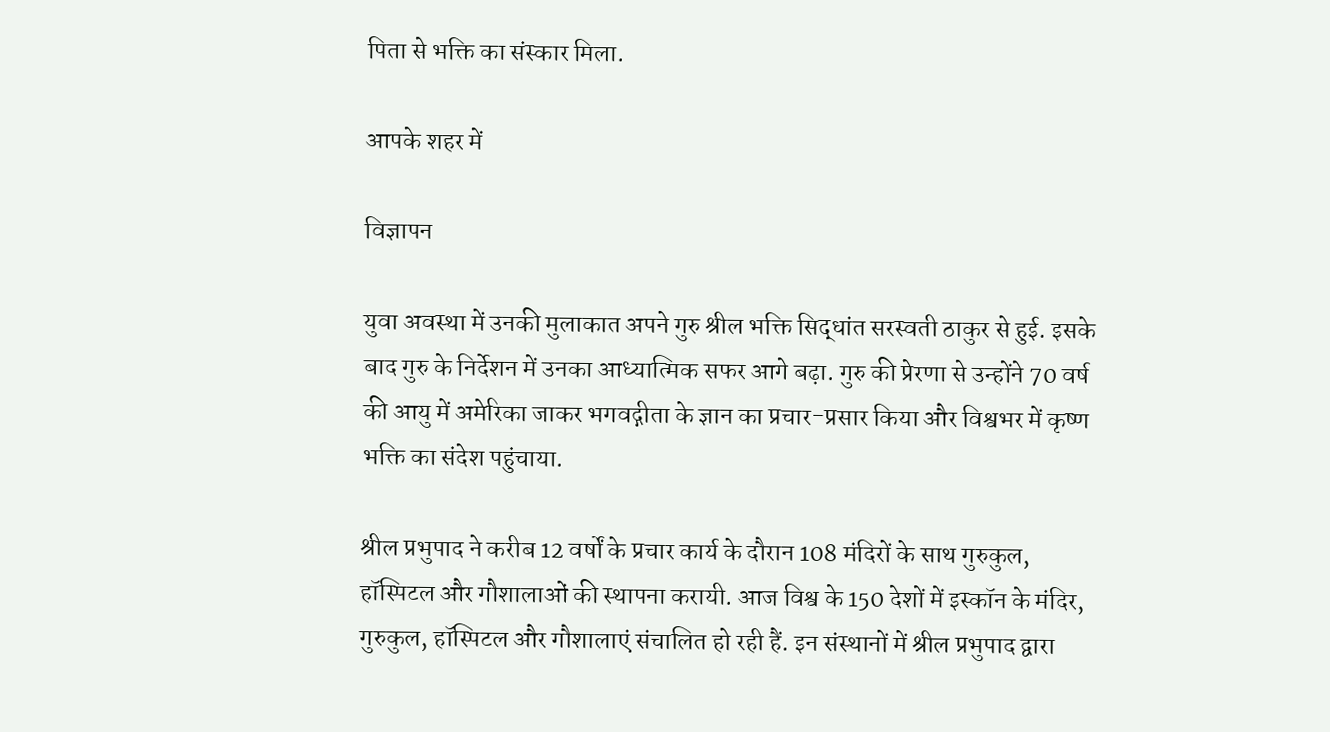पिता से भक्ति का संस्कार मिला.

आपके शहर में

विज्ञापन

युवा अवस्था में उनकी मुलाकात अपने गुरु श्रील भक्ति सिद्धांत सरस्वती ठाकुर से हुई. इसके बाद गुरु के निर्देशन में उनका आध्यात्मिक सफर आगे बढ़ा. गुरु की प्रेरणा से उन्होंने 70 वर्ष की आयु में अमेरिका जाकर भगवद्गीता के ज्ञान का प्रचार-प्रसार किया और विश्वभर में कृष्ण भक्ति का संदेश पहुंचाया.

श्रील प्रभुपाद ने करीब 12 वर्षों के प्रचार कार्य के दौरान 108 मंदिरों के साथ गुरुकुल, हॉस्पिटल और गौशालाओं की स्थापना करायी. आज विश्व के 150 देशों में इस्कॉन के मंदिर, गुरुकुल, हॉस्पिटल और गौशालाएं संचालित हो रही हैं. इन संस्थानों में श्रील प्रभुपाद द्वारा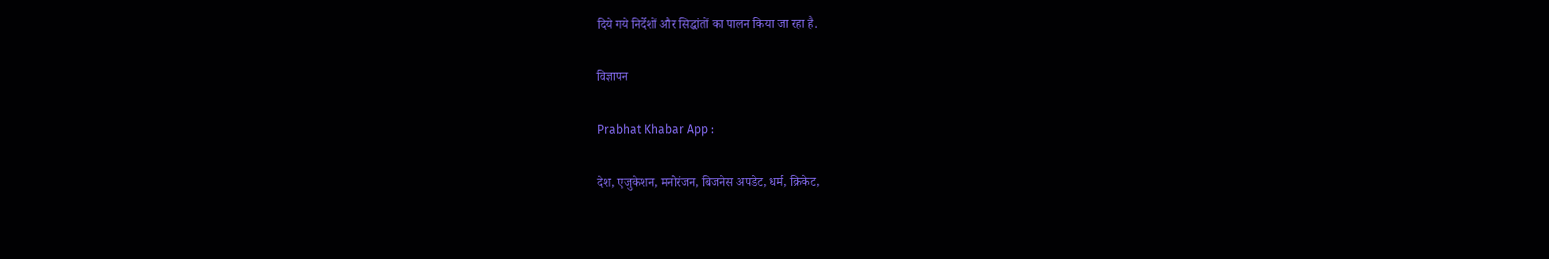दिये गये निर्देशों और सिद्धांतों का पालन किया जा रहा है.

विज्ञापन

Prabhat Khabar App :

देश, एजुकेशन, मनोरंजन, बिजनेस अपडेट, धर्म, क्रिकेट,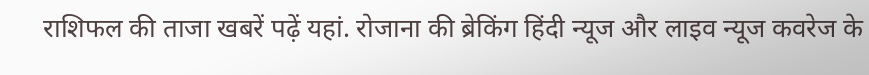राशिफल की ताजा खबरें पढ़ें यहां. रोजाना की ब्रेकिंग हिंदी न्यूज और लाइव न्यूज कवरेज के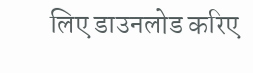लिए डाउनलोड करिए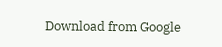Download from Google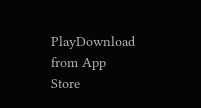PlayDownload from App Store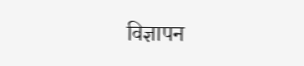विज्ञापन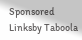Sponsored Linksby Taboola